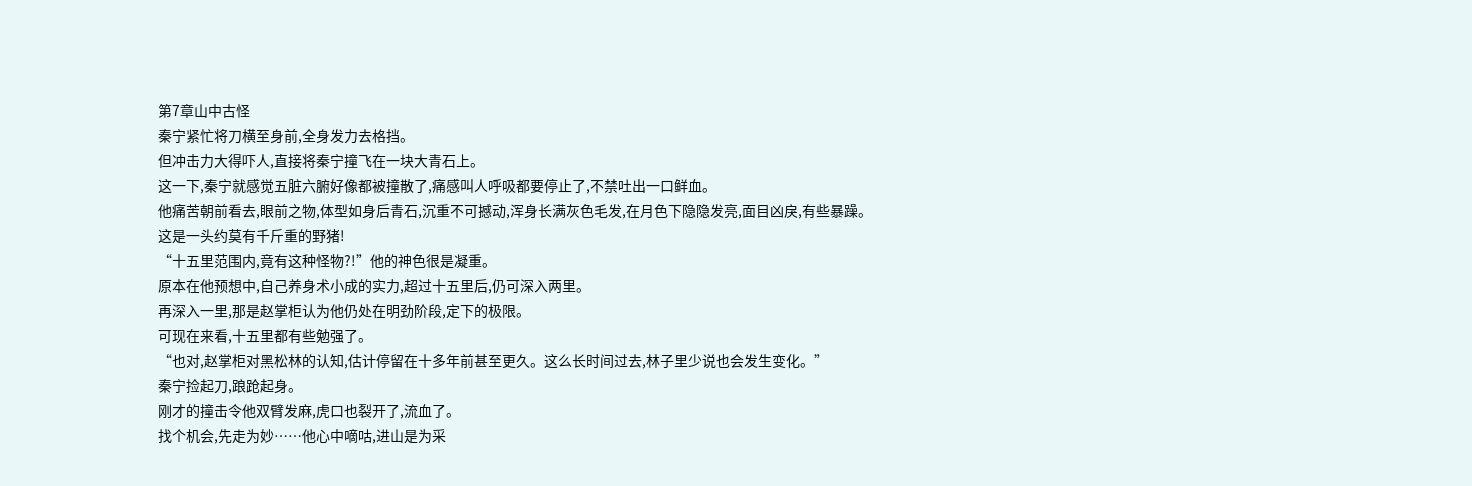第7章山中古怪
秦宁紧忙将刀横至身前,全身发力去格挡。
但冲击力大得吓人,直接将秦宁撞飞在一块大青石上。
这一下,秦宁就感觉五脏六腑好像都被撞散了,痛感叫人呼吸都要停止了,不禁吐出一口鲜血。
他痛苦朝前看去,眼前之物,体型如身后青石,沉重不可撼动,浑身长满灰色毛发,在月色下隐隐发亮,面目凶戾,有些暴躁。
这是一头约莫有千斤重的野猪!
“十五里范围内,竟有这种怪物?!”他的神色很是凝重。
原本在他预想中,自己养身术小成的实力,超过十五里后,仍可深入两里。
再深入一里,那是赵掌柜认为他仍处在明劲阶段,定下的极限。
可现在来看,十五里都有些勉强了。
“也对,赵掌柜对黑松林的认知,估计停留在十多年前甚至更久。这么长时间过去,林子里少说也会发生变化。”
秦宁捡起刀,踉跄起身。
刚才的撞击令他双臂发麻,虎口也裂开了,流血了。
找个机会,先走为妙……他心中嘀咕,进山是为采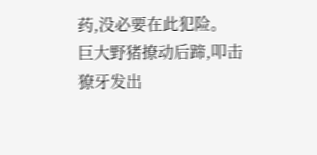药,没必要在此犯险。
巨大野猪撩动后蹄,叩击獠牙发出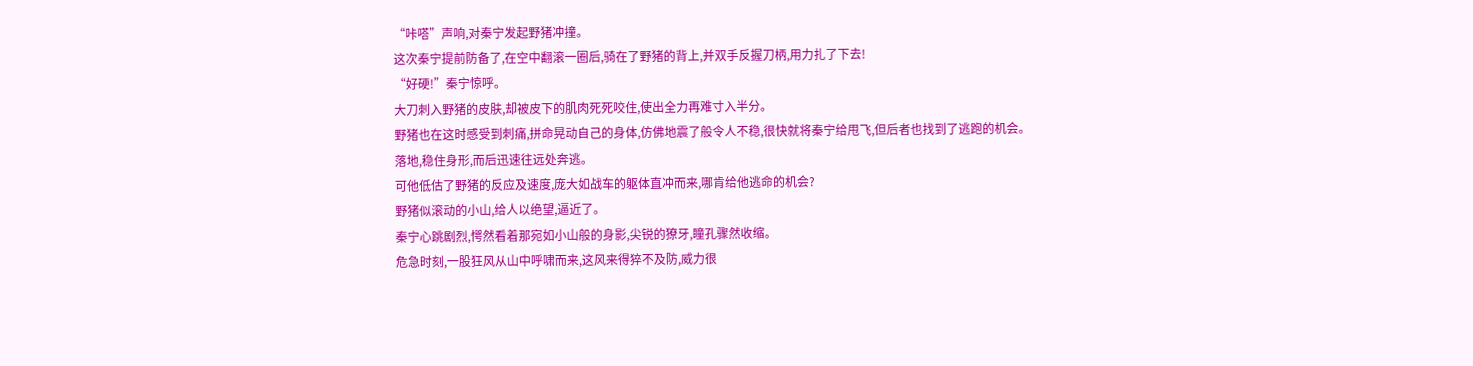“咔嗒”声响,对秦宁发起野猪冲撞。
这次秦宁提前防备了,在空中翻滚一圈后,骑在了野猪的背上,并双手反握刀柄,用力扎了下去!
“好硬!”秦宁惊呼。
大刀刺入野猪的皮肤,却被皮下的肌肉死死咬住,使出全力再难寸入半分。
野猪也在这时感受到刺痛,拼命晃动自己的身体,仿佛地震了般令人不稳,很快就将秦宁给甩飞,但后者也找到了逃跑的机会。
落地,稳住身形,而后迅速往远处奔逃。
可他低估了野猪的反应及速度,庞大如战车的躯体直冲而来,哪肯给他逃命的机会?
野猪似滚动的小山,给人以绝望,逼近了。
秦宁心跳剧烈,愕然看着那宛如小山般的身影,尖锐的獠牙,瞳孔骤然收缩。
危急时刻,一股狂风从山中呼啸而来,这风来得猝不及防,威力很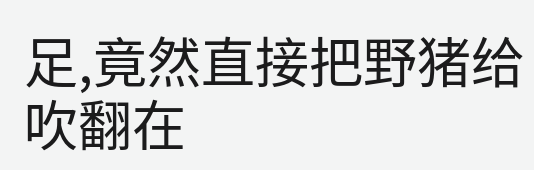足,竟然直接把野猪给吹翻在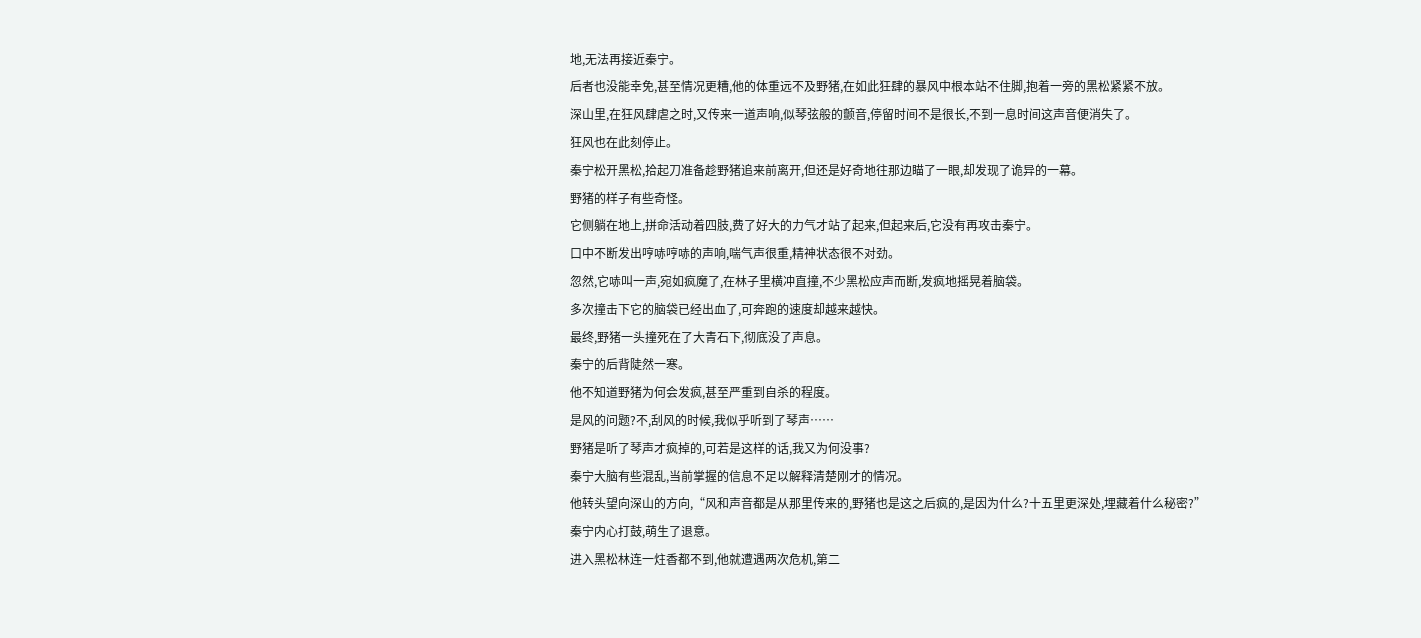地,无法再接近秦宁。
后者也没能幸免,甚至情况更糟,他的体重远不及野猪,在如此狂肆的暴风中根本站不住脚,抱着一旁的黑松紧紧不放。
深山里,在狂风肆虐之时,又传来一道声响,似琴弦般的颤音,停留时间不是很长,不到一息时间这声音便消失了。
狂风也在此刻停止。
秦宁松开黑松,拾起刀准备趁野猪追来前离开,但还是好奇地往那边瞄了一眼,却发现了诡异的一幕。
野猪的样子有些奇怪。
它侧躺在地上,拼命活动着四肢,费了好大的力气才站了起来,但起来后,它没有再攻击秦宁。
口中不断发出哼哧哼哧的声响,喘气声很重,精神状态很不对劲。
忽然,它哧叫一声,宛如疯魔了,在林子里横冲直撞,不少黑松应声而断,发疯地摇晃着脑袋。
多次撞击下它的脑袋已经出血了,可奔跑的速度却越来越快。
最终,野猪一头撞死在了大青石下,彻底没了声息。
秦宁的后背陡然一寒。
他不知道野猪为何会发疯,甚至严重到自杀的程度。
是风的问题?不,刮风的时候,我似乎听到了琴声……
野猪是听了琴声才疯掉的,可若是这样的话,我又为何没事?
秦宁大脑有些混乱,当前掌握的信息不足以解释清楚刚才的情况。
他转头望向深山的方向,“风和声音都是从那里传来的,野猪也是这之后疯的,是因为什么?十五里更深处,埋藏着什么秘密?”
秦宁内心打鼓,萌生了退意。
进入黑松林连一炷香都不到,他就遭遇两次危机,第二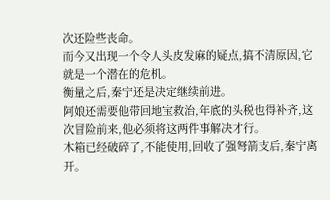次还险些丧命。
而今又出现一个令人头皮发麻的疑点,搞不清原因,它就是一个潜在的危机。
衡量之后,秦宁还是决定继续前进。
阿娘还需要他带回地宝救治,年底的头税也得补齐,这次冒险前来,他必须将这两件事解决才行。
木箱已经破碎了,不能使用,回收了强弩箭支后,秦宁离开。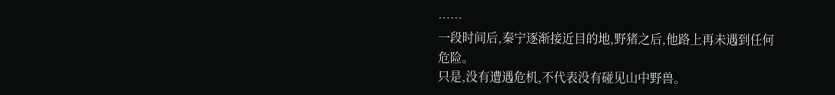……
一段时间后,秦宁逐渐接近目的地,野猪之后,他路上再未遇到任何危险。
只是,没有遭遇危机,不代表没有碰见山中野兽。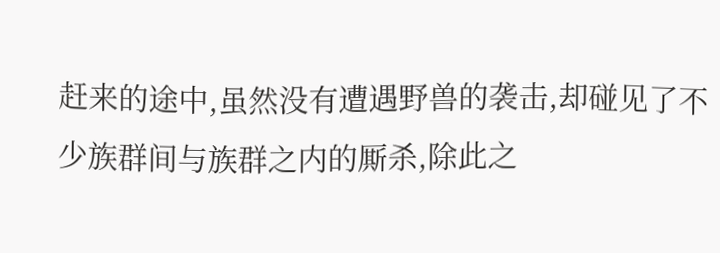赶来的途中,虽然没有遭遇野兽的袭击,却碰见了不少族群间与族群之内的厮杀,除此之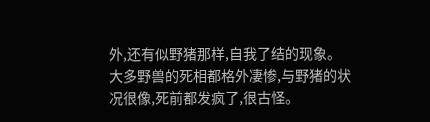外,还有似野猪那样,自我了结的现象。
大多野兽的死相都格外凄惨,与野猪的状况很像,死前都发疯了,很古怪。